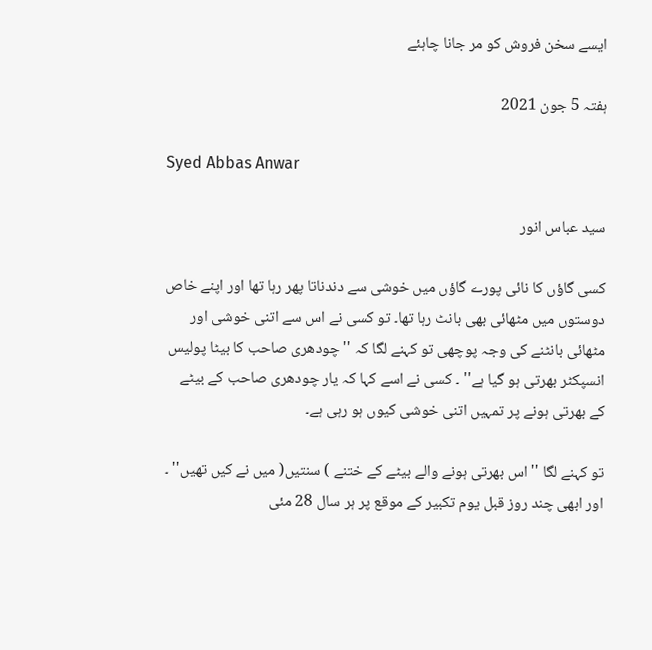ایسے سخن فروش کو مر جانا چاہئے

ہفتہ 5 جون 2021

Syed Abbas Anwar

سید عباس انور

کسی گاؤں کا نائی پورے گاؤں میں خوشی سے دندناتا پھر رہا تھا اور اپنے خاص دوستوں میں مٹھائی بھی بانٹ رہا تھا۔ تو کسی نے اس سے اتنی خوشی اور مٹھائی بانٹنے کی وجہ پوچھی تو کہنے لگا کہ '' چودھری صاحب کا بیٹا پولیس انسپکٹر بھرتی ہو گیا ہے'' ۔ کسی نے اسے کہا کہ یار چودھری صاحب کے بیٹے کے بھرتی ہونے پر تمہیں اتنی خوشی کیوں ہو رہی ہے۔

تو کہنے لگا '' اس بھرتی ہونے والے بیٹے کے ختنے ) سنتیں( میں نے کیں تھیں'' ۔ اور ابھی چند روز قبل یوم تکبیر کے موقع پر ہر سال 28 مئی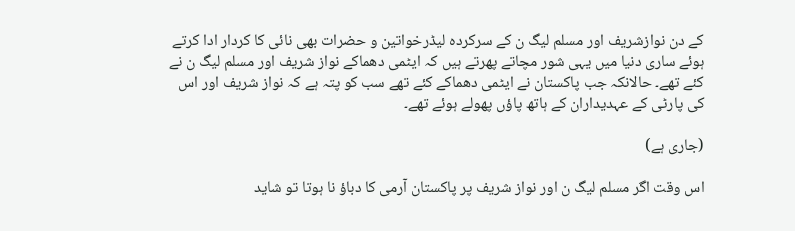کے دن نوازشریف اور مسلم لیگ ن کے سرکردہ لیڈرخواتین و حضرات بھی نائی کا کردار ادا کرتے ہوئے ساری دنیا میں یہی شور مچاتے پھرتے ہیں کہ ایٹمی دھماکے نواز شریف اور مسلم لیگ ن نے کئے تھے۔ حالانکہ جب پاکستان نے ایٹمی دھماکے کئے تھے سب کو پتہ ہے کہ نواز شریف اور اس کی پارٹی کے عہدیداران کے ہاتھ پاؤں پھولے ہوئے تھے۔

(جاری ہے)

اس وقت اگر مسلم لیگ ن اور نواز شریف پر پاکستان آرمی کا دباؤ نا ہوتا تو شاید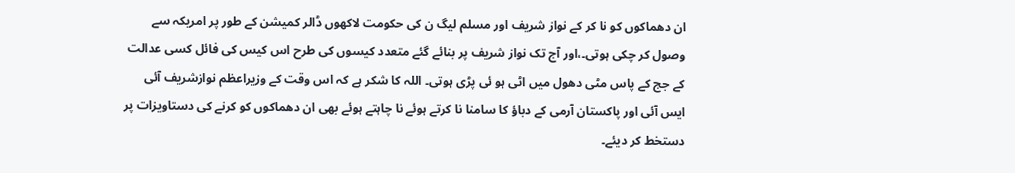ان دھماکوں کو نا کر کے نواز شریف اور مسلم لیگ ن کی حکومت لاکھوں ڈالر کمیشن کے طور پر امریکہ سے وصول کر چکی ہوتی۔،اور آج تک نواز شریف پر بنائے گئے متعدد کیسوں کی طرح اس کیس کی فائل کسی عدالت کے جج کے پاس مٹی دھول میں اٹی ہو ئی پڑی ہوتی۔ اللہ کا شکر ہے کہ اس وقت کے وزیراعظم نوازشریف آئی ایس آئی اور پاکستان آرمی کے دباؤ کا سامنا نا کرتے ہوئے نا چاہتے ہوئے بھی ان دھماکوں کو کرنے کی دستاویزات پر دستخط کر دیئے۔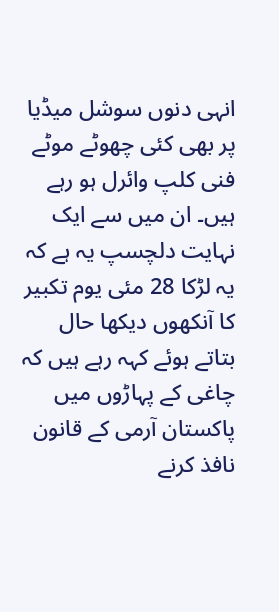انہی دنوں سوشل میڈیا پر بھی کئی چھوٹے موٹے فنی کلپ وائرل ہو رہے ہیں۔ ان میں سے ایک نہایت دلچسپ یہ ہے کہ یہ لڑکا 28 مئی یوم تکبیر کا آنکھوں دیکھا حال بتاتے ہوئے کہہ رہے ہیں کہ چاغی کے پہاڑوں میں پاکستان آرمی کے قانون نافذ کرنے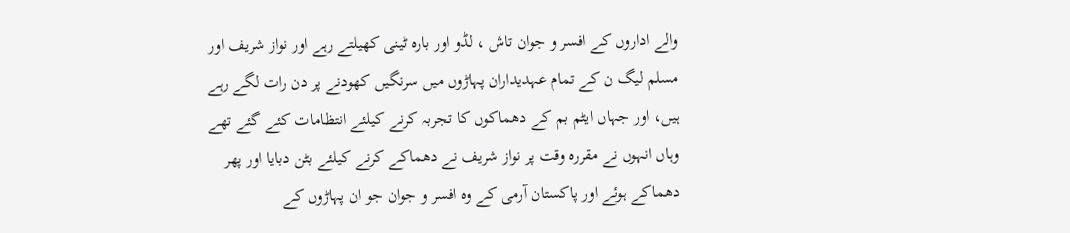والے اداروں کے افسر و جوان تاش ، لڈو اور بارہ ٹینی کھیلتے رہے اور نواز شریف اور مسلم لیگ ن کے تمام عہدیداران پہاڑوں میں سرنگیں کھودنے پر دن رات لگے رہے ہیں، اور جہاں ایٹم بم کے دھماکوں کا تجربہ کرنے کیلئے انتظامات کئے گئے تھے وہاں انہوں نے مقررہ وقت پر نواز شریف نے دھماکے کرنے کیلئے بٹن دبایا اور پھر دھماکے ہوئے اور پاکستان آرمی کے وہ افسر و جوان جو ان پہاڑوں کے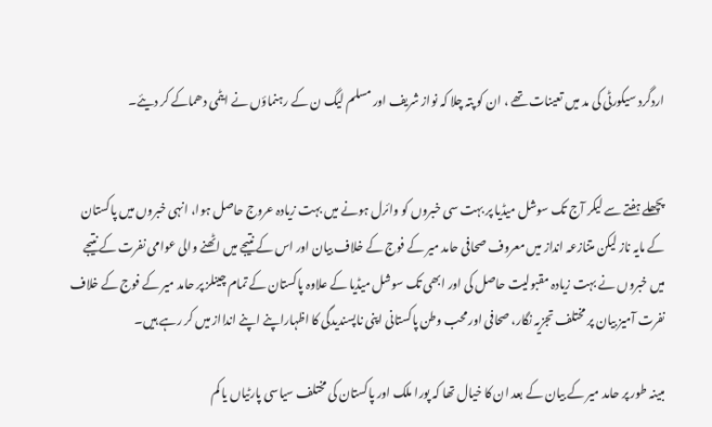اردگرد سیکورٹی کی مد میں تعینات تھے ، ان کو پتہ چلا کہ نواز شریف اور مسلم لیگ ن کے رہنماؤں نے ایٹمی دھماکے کر دیئے۔


پچھلے ہفتے سے لیکر آج تک سوشل میڈیا پر بہت سی خبروں کو وائرل ہونے میں بہت زیادہ عروج حاصل ہوا، انہی خبروں میں پاکستان کے مایہ ناز لیکن متنازعہ انداز میں معروف صحافی حامد میر کے فوج کے خلاف بیان اور اس کے نتیجے میں اٹھنے والی عوامی نفرت کے نتیجے میں خبروں نے بہت زیادہ مقبولیت حاصل کی اور ابھی تک سوشل میڈیا کے علاوہ پاکستان کے تمام چینلز پر حامد میر کے فوج کے خلاف نفرت آمیز بیان پر مختلف تجزیہ نگار، صحافی اور محب وطن پاکستانی اپنی ناپسندیدگی کا اظہاراپنے اپنے اندااز میں کر رہے ہیں۔

مبینہ طور پر حامد میر کے بیان کے بعد ان کا خیال تھا کہ پورا ملک اور پاکستان کی مختلف سیاسی پارٹیاں یا کم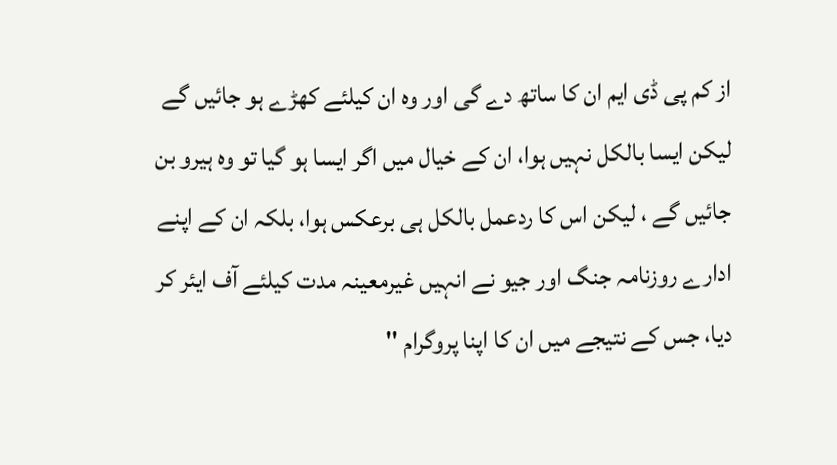از کم پی ڈی ایم ان کا ساتھ دے گی اور وہ ان کیلئے کھڑے ہو جائیں گے لیکن ایسا بالکل نہیں ہوا، ان کے خیال میں اگر ایسا ہو گیا تو وہ ہیرو بن جائیں گے ، لیکن اس کا ردعمل بالکل ہی برعکس ہوا، بلکہ ان کے اپنے ادارے روزنامہ جنگ اور جیو نے انہیں غیرمعینہ مدت کیلئے آف ایئر کر دیا، جس کے نتیجے میں ان کا اپنا پروگرام ''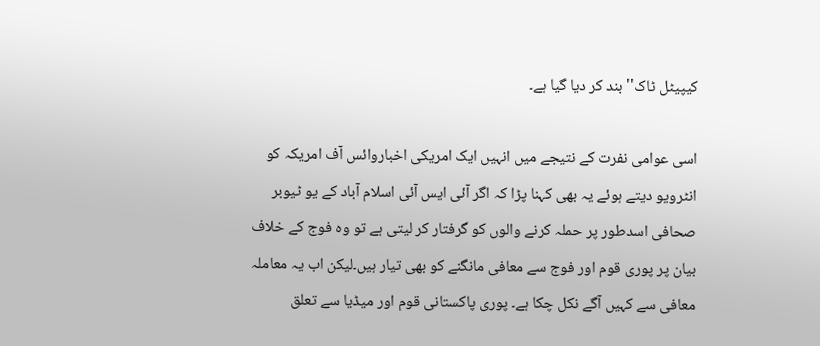کیپیٹل ٹاک'' بند کر دیا گیا ہے۔

اسی عوامی نفرت کے نتیجے میں انہیں ایک امریکی اخباروائس آف امریکہ کو انٹرویو دیتے ہوئے یہ بھی کہنا پڑا کہ اگر آئی ایس آئی اسلام آباد کے یو ٹیوبر صحافی اسدطور پر حملہ کرنے والوں کو گرفتار کر لیتی ہے تو وہ فوج کے خلاف بیان پر پوری قوم اور فوج سے معافی مانگنے کو بھی تیار ہیں۔لیکن اب یہ معاملہ معافی سے کہیں آگے نکل چکا ہے۔ پوری پاکستانی قوم اور میڈیا سے تعلق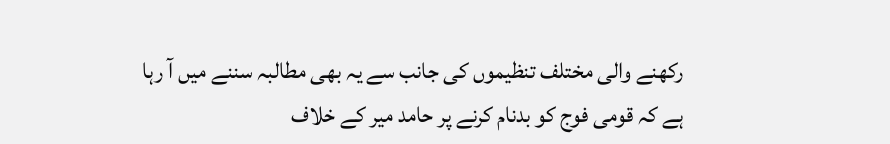رکھنے والی مختلف تنظیموں کی جانب سے یہ بھی مطالبہ سننے میں آ رہا ہے کہ قومی فوج کو بدنام کرنے پر حامد میر کے خلاف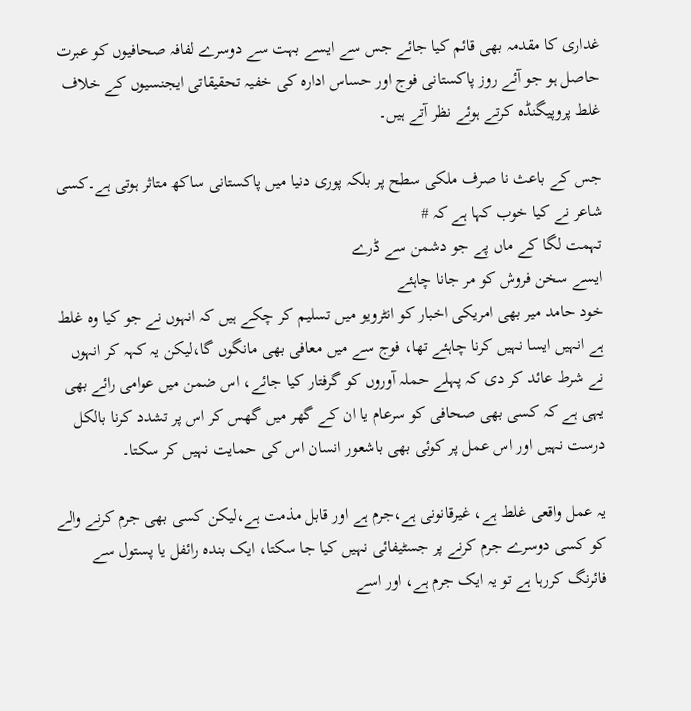غداری کا مقدمہ بھی قائم کیا جائے جس سے ایسے بہت سے دوسرے لفافہ صحافیوں کو عبرت حاصل ہو جو آئے روز پاکستانی فوج اور حساس ادارہ کی خفیہ تحقیقاتی ایجنسیوں کے خلاف غلط پروپیگنڈہ کرتے ہوئے نظر آتے ہیں۔

جس کے باعث نا صرف ملکی سطح پر بلکہ پوری دنیا میں پاکستانی ساکھ متاثر ہوتی ہے۔کسی شاعر نے کیا خوب کہا ہے کہ #
تہمت لگا کے ماں پے جو دشمن سے ڈرے
ایسے سخن فروش کو مر جانا چاہئے
خود حامد میر بھی امریکی اخبار کو انٹرویو میں تسلیم کر چکے ہیں کہ انہوں نے جو کیا وہ غلط ہے انہیں ایسا نہیں کرنا چاہئے تھا، فوج سے میں معافی بھی مانگوں گا،لیکن یہ کہہ کر انہوں نے شرط عائد کر دی کہ پہلے حملہ آوروں کو گرفتار کیا جائے، اس ضمن میں عوامی رائے بھی یہی ہے کہ کسی بھی صحافی کو سرعام یا ان کے گھر میں گھس کر اس پر تشدد کرنا بالکل درست نہیں اور اس عمل پر کوئی بھی باشعور انسان اس کی حمایت نہیں کر سکتا۔

یہ عمل واقعی غلط ہے، غیرقانونی ہے،جرم ہے اور قابل مذمت ہے،لیکن کسی بھی جرم کرنے والے کو کسی دوسرے جرم کرنے پر جسٹیفائی نہیں کیا جا سکتا، ایک بندہ رائفل یا پستول سے فائرنگ کررہا ہے تو یہ ایک جرم ہے، اور اسے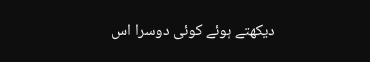دیکھتے ہوئے کوئی دوسرا اس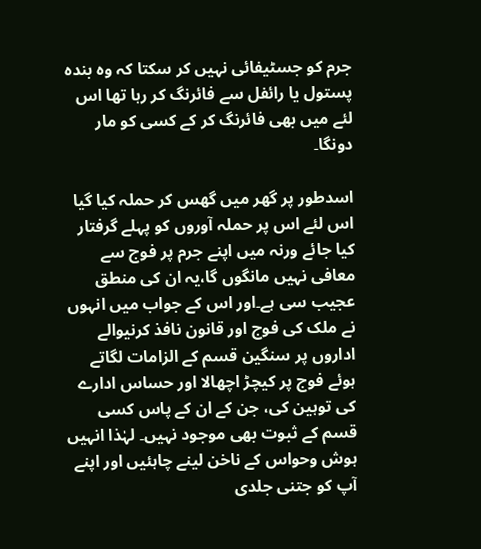جرم کو جسٹیفائی نہیں کر سکتا کہ وہ بندہ پستول یا رائفل سے فائرنگ کر رہا تھا اس لئے میں بھی فائرنگ کر کے کسی کو مار دونگا۔

اسدطور پر گھر میں گھس کر حملہ کیا گیا اس لئے اس پر حملہ آوروں کو پہلے گرفتار کیا جائے ورنہ میں اپنے جرم پر فوج سے معافی نہیں مانگوں گا،یہ ان کی منطق عجیب سی ہے۔اور اس کے جواب میں انہوں نے ملک کی فوج اور قانون نافذ کرنیوالے اداروں پر سنگین قسم کے الزامات لگاتے ہوئے فوج پر کیچڑ اچھالا اور حساس ادارے کی توہین کی، جن کے ان کے پاس کسی قسم کے ثبوت بھی موجود نہیں۔ لہٰذا انہیں ہوش وحواس کے ناخن لینے چاہئیں اور اپنے آپ کو جتنی جلدی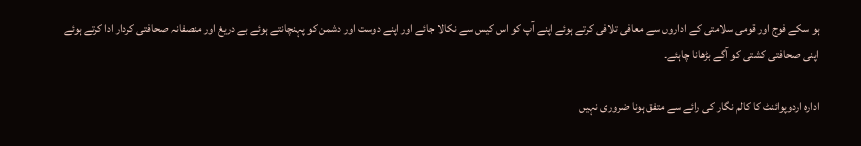ہو سکے فوج اور قومی سلامتی کے اداروں سے معافی تلافی کرتے ہوئے اپنے آپ کو اس کیس سے نکالا جائے اور اپنے دوست اور دشمن کو پہنچانتے ہوئے بے دریغ اور منصفانہ صحافتی کردار ادا کرتے ہوئے اپنی صحافتی کشتی کو آگے بڑھانا چاہئے۔

ادارہ اردوپوائنٹ کا کالم نگار کی رائے سے متفق ہونا ضروری نہیں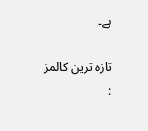ہے۔

تازہ ترین کالمز :